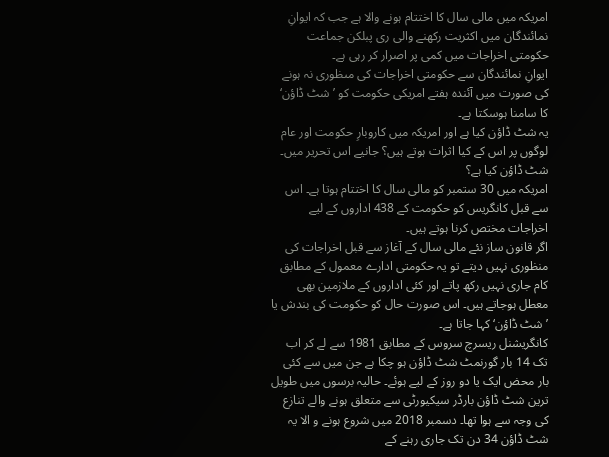امریکہ میں مالی سال کا اختتام ہونے والا ہے جب کہ ایوانِ نمائندگان میں اکثریت رکھنے والی ری پبلکن جماعت حکومتی اخراجات میں کمی پر اصرار کر رہی ہے۔
ایوانِ نمائندگان سے حکومتی اخراجات کی مںظوری نہ ہونے کی صورت میں آئندہ ہفتے امریکی حکومت کو ’شٹ ڈاؤن‘ کا سامنا ہوسکتا ہے۔
یہ شٹ ڈاؤن کیا ہے اور امریکہ میں کاروبارِ حکومت اور عام لوگوں پر اس کے کیا اثرات ہوتے ہیں؟ جانیے اس تحریر میں۔
شٹ ڈاؤن کیا ہے؟
امریکہ میں 30 ستمبر کو مالی سال کا اختتام ہوتا ہے۔ اس سے قبل کانگریس کو حکومت کے 438 اداروں کے لیے اخراجات مختص کرنا ہوتے ہیں۔
اگر قانون ساز نئے مالی سال کے آغاز سے قبل اخراجات کی منظوری نہیں دیتے تو یہ حکومتی ادارے معمول کے مطابق کام جاری نہیں رکھ پاتے اور کئی اداروں کے ملازمین بھی معطل ہوجاتے ہیں۔ اس صورت حال کو حکومت کی بندش یا ’ شٹ ڈاؤن‘ کہا جاتا ہے۔
کانگریشنل ریسرچ سروس کے مطابق 1981 سے لے کر اب تک 14 بار گورنمٹ شٹ ڈاؤن ہو چکا ہے جن میں سے کئی بار محض ایک یا دو روز کے لیے ہوئے۔ حالیہ برسوں میں طویل ترین شٹ ڈاؤن بارڈر سیکیورٹی سے متعلق ہونے والے تنازع کی وجہ سے ہوا تھا۔ دسمبر 2018 میں شروع ہونے و الا یہ شٹ ڈاؤن 34 دن تک جاری رہنے کے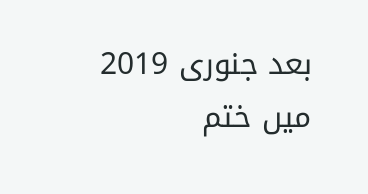بعد جنوری 2019 میں ختم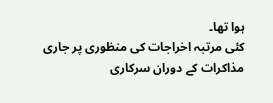ہوا تھا۔
کئی مرتبہ اخراجات کی منظوری پر جاری مذاکرات کے دوران سرکاری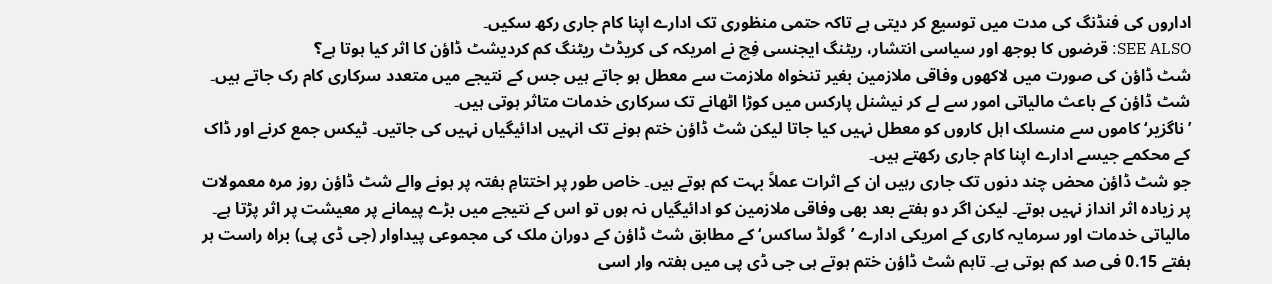اداروں کی فنڈنگ کی مدت میں توسیع کر دیتی ہے تاکہ حتمی منظوری تک ادارے اپنا کام جاری رکھ سکیں۔
SEE ALSO: قرضوں کا بوجھ اور سیاسی انتشار، ریٹنگ ایجنسی فِچ نے امریکہ کی کریڈٹ ریٹنگ کم کردیشٹ ڈاؤن کا اثر کیا ہوتا ہے؟
شٹ ڈاؤن کی صورت میں لاکھوں وفاقی ملازمین بغیر تنخواہ ملازمت سے معطل ہو جاتے ہیں جس کے نتیجے میں متعدد سرکاری کام رک جاتے ہیں۔ شٹ ڈاؤن کے باعث مالیاتی امور سے لے کر نیشنل پارکس میں کوڑا اٹھانے تک سرکاری خدمات متاثر ہوتی ہیں۔
’ناگزیر‘ کاموں سے منسلک اہل کاروں کو معطل نہیں کیا جاتا لیکن شٹ ڈاؤن ختم ہونے تک انہیں ادائیگیاں نہیں کی جاتیں۔ ٹیکس جمع کرنے اور ڈاک کے محکمے جیسے ادارے اپنا کام جاری رکھتے ہیں۔
جو شٹ ڈاؤن محض چند دنوں تک جاری رہیں ان کے اثرات عملاً بہت کم ہوتے ہیں۔ خاص طور پر اختتامِ ہفتہ پر ہونے والے شٹ ڈاؤن روز مرہ معمولات پر زیادہ اثر انداز نہیں ہوتے۔ لیکن اگر دو ہفتے بعد بھی وفاقی ملازمین کو ادائیگیاں نہ ہوں تو اس کے نتیجے میں بڑے پیمانے پر معیشت پر اثر پڑتا ہے۔
مالیاتی خدمات اور سرمایہ کاری کے امریکی ادارے ’گولڈ ساکس‘ کے مطابق شٹ ڈاؤن کے دوران ملک کی مجموعی پیداوار (جی ڈی پی) براہ راست ہر ہفتے 0.15 فی صد کم ہوتی ہے۔ تاہم شٹ ڈاؤن ختم ہوتے ہی جی ڈی پی میں ہفتہ وار اسی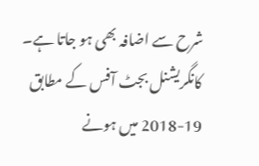شرح سے اضافہ بھی ہو جاتا ہے۔
کانگریشنل بجٹ آفس کے مطابق 19-2018 میں ہونے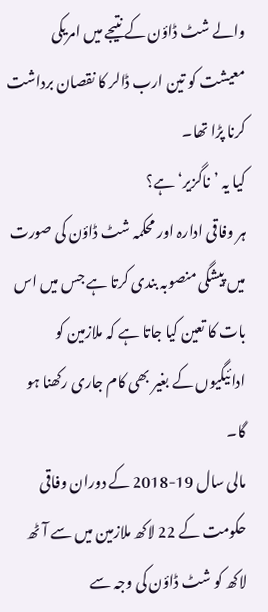والے شٹ ڈاؤن کے نتیجے میں امریکی معیشت کو تین ارب ڈالر کا نقصان برداشت کرنا پڑا تھا۔
کیا یہ ’ناگزیر‘ ہے؟
ہر وفاقی ادارہ اور محکمہ شٹ ڈاؤن کی صورت میں پیشگی منصوبہ بندی کرتا ہے جس میں اس بات کا تعین کیا جاتا ہے کہ ملازمین کو ادائیگیوں کے بغیر بھی کام جاری رکھنا ہو گا۔
مالی سال 19-2018 کے دوران وفاقی حکومت کے 22 لاکھ ملازمین میں سے آٹھ لاکھ کو شٹ ڈاؤن کی وجہ سے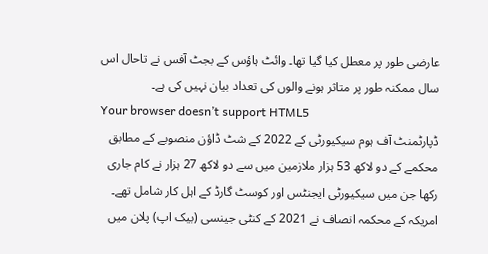عارضی طور پر معطل کیا گیا تھا۔ وائٹ ہاؤس کے بجٹ آفس نے تاحال اس سال ممکنہ طور پر متاثر ہونے والوں کی تعداد بیان نہیں کی ہے۔
Your browser doesn’t support HTML5
ڈپارٹمنٹ آف ہوم سیکیورٹی کے 2022 کے شٹ ڈاؤن منصوبے کے مطابق محکمے کے دو لاکھ 53 ہزار ملازمین میں سے دو لاکھ 27 ہزار نے کام جاری رکھا جن میں سیکیورٹی ایجنٹس اور کوسٹ گارڈ کے اہل کار شامل تھے۔
امریکہ کے محکمہ انصاف نے 2021 کے کنٹی جینسی (بیک اپ) پلان میں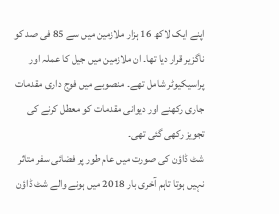اپنے ایک لاکھ 16 ہزار ملازمین میں سے 85 فی صد کو ناگزیر قرار دیا تھا۔ ان ملازمین میں جیل کا عملہ اور پراسیکیوٹر شامل تھے۔ منصوبے میں فوج داری مقدمات جاری رکھنے اور دیوانی مقدمات کو معطل کرنے کی تجویز رکھی گئی تھی۔
شٹ ڈاؤن کی صورت میں عام طور پر فضائی سفر متاثر نہیں ہوتا تاہم آخری بار 2018 میں ہونے والے شٹ ڈاؤن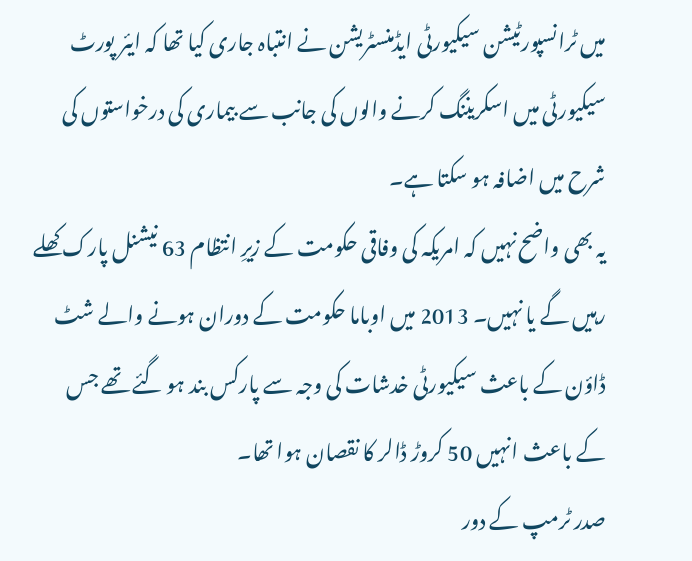میں ٹرانسپورٹیشن سیکیورٹی ایڈمنسٹریشن نے انتباہ جاری کیا تھا کہ ایئر پورٹ سیکیورٹی میں اسکریننگ کرنے والوں کی جانب سے بیماری کی درخواستوں کی شرح میں اضافہ ہو سکتا ہے۔
یہ بھی واضح نہیں کہ امریکہ کی وفاقی حکومت کے زیرِ انتظام 63 نیشنل پارک کھلے رہیں گے یا نہیں۔ 2013 میں اوباما حکومت کے دوران ہونے والے شٹ ڈاؤن کے باعث سیکیورٹی خدشات کی وجہ سے پارکس بند ہو گئے تھے جس کے باعث انہیں 50 کروڑ ڈالر کا نقصان ہوا تھا۔
صدر ٹرمپ کے دور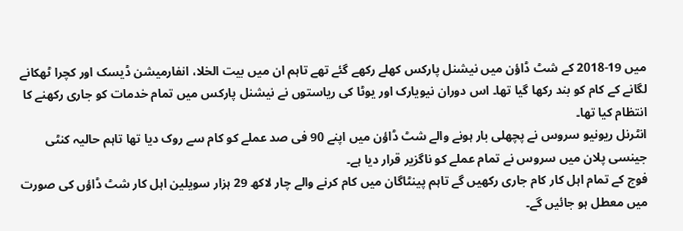میں 19-2018 کے شٹ ڈاؤن میں نیشنل پارکس کھلے رکھے گئے تھے تاہم ان میں بیت الخلا، انفارمیشن ڈیسک اور کچرا ٹھکانے لگانے کے کام کو بند رکھا گیا تھا۔ اس دوران نیویارک اور یوٹا کی ریاستوں نے نیشنل پارکس میں تمام خدمات کو جاری رکھنے کا انتظام کیا تھا۔
انٹرنل ریونیو سروس نے پچھلی بار ہونے والے شٹ ڈاؤن میں اپنے 90 فی صد عملے کو کام سے روک دیا تھا تاہم حالیہ کنٹی جینسی پلان میں سروس نے تمام عملے کو ناگزیر قرار دیا ہے۔
فوج کے تمام اہل کار کام جاری رکھیں گے تاہم پینٹاگان میں کام کرنے والے چار لاکھ 29 ہزار سویلین اہل کار شٹ ڈاؤں کی صورت میں معطل ہو جائیں گے۔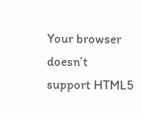Your browser doesn’t support HTML5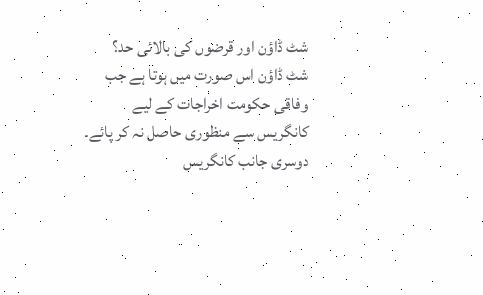شٹ ڈاؤن اور قرضوں کی بالائی حد؟
شٹ ڈاؤن اس صورت میں ہوتا ہے جب وفاقی حکومت اخراجات کے لیے کانگریس سے منظوری حاصل نہ کر پائے۔
دوسری جانب کانگریس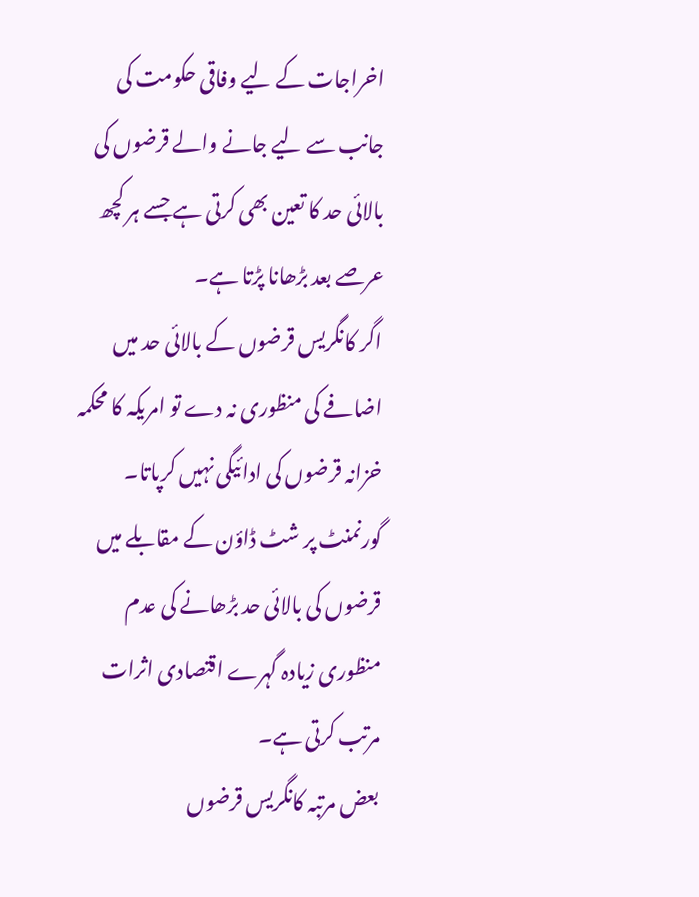اخراجات کے لیے وفاقی حکومت کی جانب سے لیے جانے والے قرضوں کی بالائی حد کا تعین بھی کرتی ہے جسے ہر کچھ عرصے بعد بڑھانا پڑتا ہے۔
اگر کانگریس قرضوں کے بالائی حد میں اضافے کی منظوری نہ دے تو امریکہ کا محکمہ خزانہ قرضوں کی ادائیگی نہیں کرپاتا۔ گورنمنٹ پر شٹ ڈاؤن کے مقابلے میں قرضوں کی بالائی حد بڑھانے کی عدم منظوری زیادہ گہرے اقتصادی اثرات مرتب کرتی ہے۔
بعض مرتبہ کانگریس قرضوں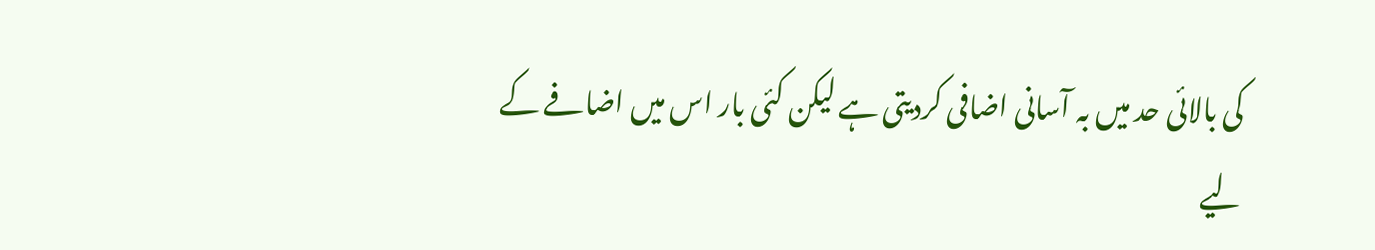کی بالائی حد میں بہ آسانی اضافی کردیتی ہے لیکن کئی بار اس میں اضافے کے لیے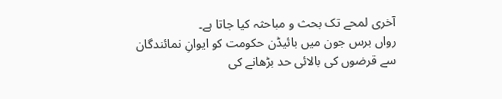آخری لمحے تک بحث و مباحثہ کیا جاتا ہے۔
رواں برس جون میں بائیڈن حکومت کو ایوانِ نمائندگان سے قرضوں کی بالائی حد بڑھانے کی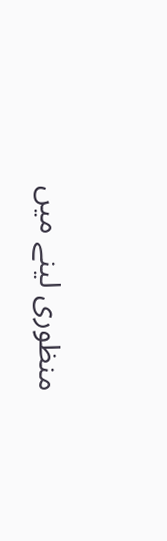منظوری لینے میں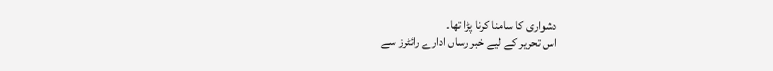دشواری کا سامنا کرنا پڑا تھا۔
اس تحریر کے لیے خبر رساں ادارے رائٹرز سے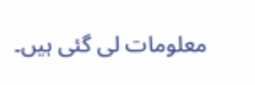معلومات لی گئی ہیں۔